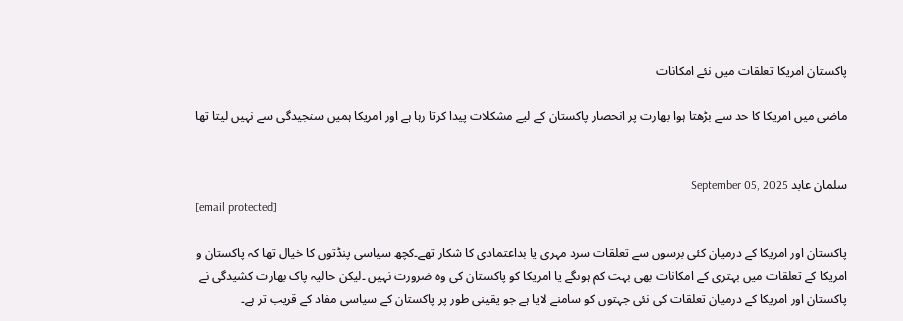پاکستان امریکا تعلقات میں نئے امکانات

ماضی میں امریکا کا حد سے بڑھتا ہوا بھارت پر انحصار پاکستان کے لیے مشکلات پیدا کرتا رہا ہے اور امریکا ہمیں سنجیدگی سے نہیں لیتا تھا


سلمان عابد September 05, 2025
[email protected]

پاکستان اور امریکا کے درمیان کئی برسوں سے تعلقات سرد مہری یا بداعتمادی کا شکار تھے۔کچھ سیاسی پنڈتوں کا خیال تھا کہ پاکستان و امریکا کے تعلقات میں بہتری کے امکانات بھی بہت کم ہوںگے یا امریکا کو پاکستان کی وہ ضرورت نہیں ۔لیکن حالیہ پاک بھارت کشیدگی نے پاکستان اور امریکا کے درمیان تعلقات کی نئی جہتوں کو سامنے لایا ہے جو یقینی طور پر پاکستان کے سیاسی مفاد کے قریب تر ہے۔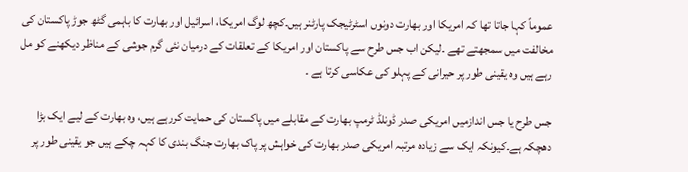عموماً کہا جاتا تھا کہ امریکا اور بھارت دونوں اسٹرٹیجک پارٹنر ہیں۔کچھ لوگ امریکا، اسرائیل اور بھارت کا باہمی گٹھ جوڑ پاکستان کی مخالفت میں سمجھتے تھے ۔لیکن اب جس طرح سے پاکستان اور امریکا کے تعلقات کے درمیان نئی گرم جوشی کے مناظر دیکھنے کو مل رہے ہیں وہ یقینی طور پر حیرانی کے پہلو کی عکاسی کرتا ہے ۔

جس طرح یا جس اندازمیں امریکی صدر ڈونلڈ ٹرمپ بھارت کے مقابلے میں پاکستان کی حمایت کررہے ہیں، وہ بھارت کے لیے ایک بڑا دھچکہ ہے۔کیونکہ ایک سے زیادہ مرتبہ امریکی صدر بھارت کی خواہش پر پاک بھارت جنگ بندی کا کہہ چکے ہیں جو یقینی طور پر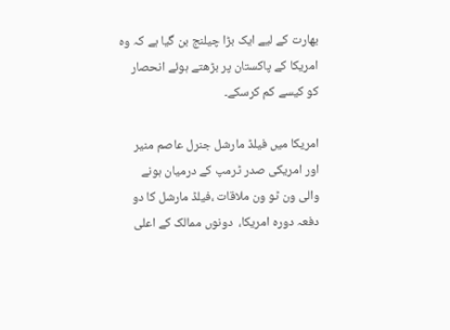بھارت کے لیے ایک بڑا چیلنج بن گیا ہے کہ وہ امریکا کے پاکستان پر بڑھتے ہوئے انحصار کو کیسے کم کرسکے۔

امریکا میں فیلڈ مارشل جنرل عاصم منیر اور امریکی صدر ٹرمپ کے درمیان ہونے والی ون ٹو ون ملاقات ،فیلڈ مارشل کا دو دفعہ دورہ امریکا،  دونوں ممالک کے اعلی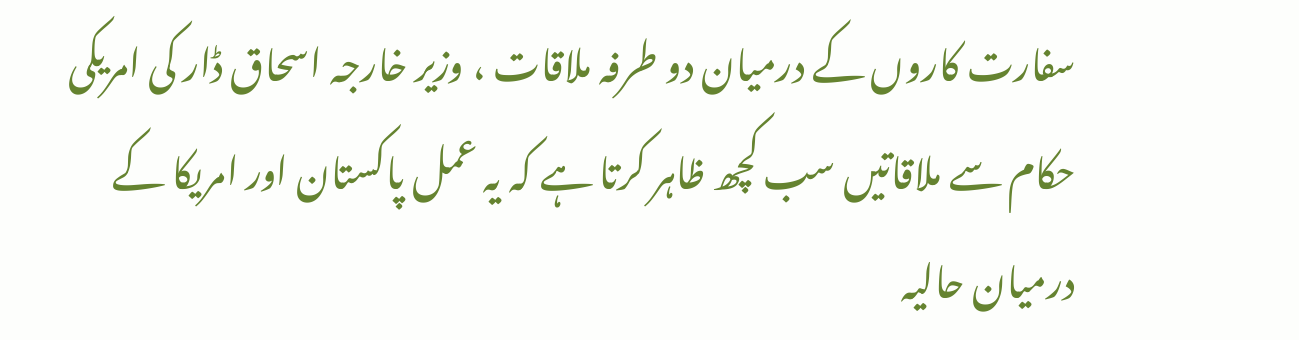سفارت کاروں کے درمیان دو طرفہ ملاقات ، وزیر خارجہ اسحاق ڈار کی امریکی حکام سے ملاقاتیں سب کچھ ظاہر کرتا ہے کہ یہ عمل پاکستان اور امریکا کے درمیان حالیہ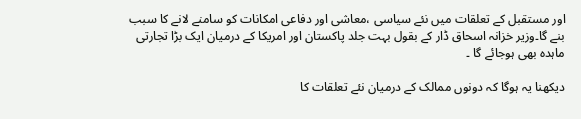اور مستقبل کے تعلقات میں نئے سیاسی ،معاشی اور دفاعی امکانات کو سامنے لانے کا سبب بنے گا۔وزیر خزانہ اسحاق ڈار کے بقول بہت جلد پاکستان اور امریکا کے درمیان ایک بڑا تجارتی ماہدہ بھی ہوجائے گا ۔

دیکھنا یہ ہوگا کہ دونوں ممالک کے درمیان نئے تعلقات کا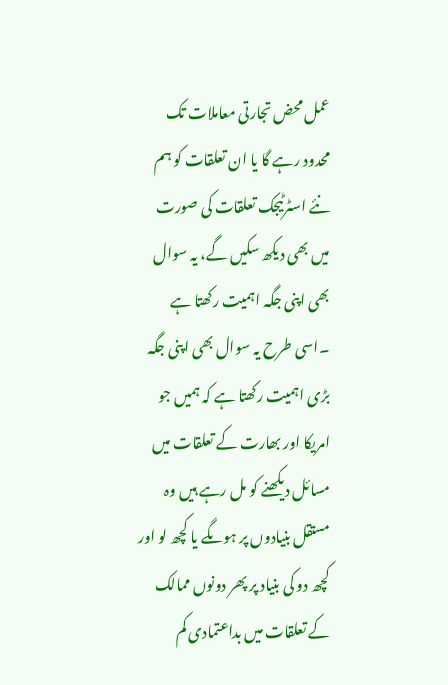عمل محض تجارتی معاملات تک محدود رہے گا یا ان تعلقات کو ہم نئے اسٹرٹیجک تعلقات کی صورت میں بھی دیکھ سکیں گے، یہ سوال بھی اپنی جگہ اہمیت رکھتا ہے ۔اسی طرح یہ سوال بھی اپنی جگہ بڑی اہمیت رکھتا ہے کہ ہمیں جو امریکا اور بھارت کے تعلقات میں مسائل دیکھنے کو مل رہے ہیں وہ مستقل بنیادوں پر ہوںگے یا کچھ لو اور کچھ دو کی بنیاد پر پھر دونوں ممالک کے تعلقات میں بداعتمادی کم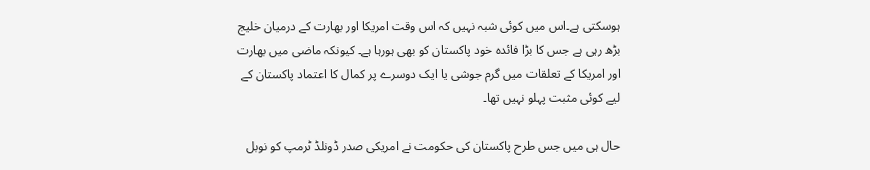ہوسکتی ہے۔اس میں کوئی شبہ نہیں کہ اس وقت امریکا اور بھارت کے درمیان خلیج بڑھ رہی ہے جس کا بڑا فائدہ خود پاکستان کو بھی ہورہا ہے۔ کیونکہ ماضی میں بھارت اور امریکا کے تعلقات میں گرم جوشی یا ایک دوسرے پر کمال کا اعتماد پاکستان کے لیے کوئی مثبت پہلو نہیں تھا۔

حال ہی میں جس طرح پاکستان کی حکومت نے امریکی صدر ڈونلڈ ٹرمپ کو نوبل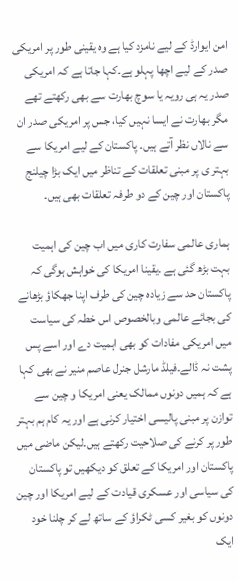امن ایوارڈ کے لیے نامزد کیا ہے وہ یقینی طور پر امریکی صدر کے لیے اچھا پہلو ہے۔کہا جاتا ہے کہ امریکی صدر یہ ہی رویہ یا سوچ بھارت سے بھی رکھتے تھے مگر بھارت نے ایسا نہیں کیا، جس پر امریکی صدر ان سے نالاں نظر آتے ہیں۔ پاکستان کے لیے امریکا سے بہتر ی پر مبنی تعلقات کے تناظر میں ایک بڑا چیلنج پاکستان اور چین کے دو طرفہ تعلقات بھی ہیں۔

ہماری عالمی سفارت کاری میں اب چین کی اہمیت بہت بڑھ گئی ہے ۔یقینا امریکا کی خواہش ہوگی کہ پاکستان حد سے زیادہ چین کی طرف اپنا جھکاؤ بڑھانے کی بجائے عالمی وبالخصوص اس خطہ کی سیاست میں امریکی مفادات کو بھی اہمیت دے اور اسے پس پشت نہ ڈالے۔فیلڈ مارشل جنرل عاصم منیر نے بھی کہا ہے کہ ہمیں دونوں ممالک یعنی امریکا و چین سے توازن پر مبنی پالیسی اختیار کرنی ہے اور یہ کام ہم بہتر طور پر کرنے کی صلاحیت رکھتے ہیں۔لیکن ماضی میں پاکستان اور امریکا کے تعلق کو دیکھیں تو پاکستان کی سیاسی اور عسکری قیادت کے لیے امریکا اور چین دونوں کو بغیر کسی ٹکراؤ کے ساتھ لے کر چلنا خود ایک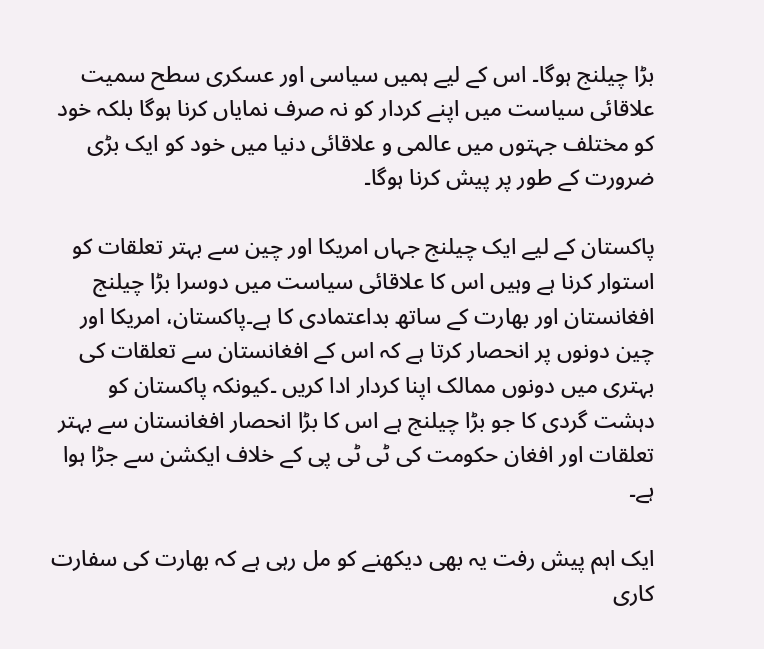بڑا چیلنج ہوگا۔ اس کے لیے ہمیں سیاسی اور عسکری سطح سمیت علاقائی سیاست میں اپنے کردار کو نہ صرف نمایاں کرنا ہوگا بلکہ خود کو مختلف جہتوں میں عالمی و علاقائی دنیا میں خود کو ایک بڑی ضرورت کے طور پر پیش کرنا ہوگا۔

پاکستان کے لیے ایک چیلنج جہاں امریکا اور چین سے بہتر تعلقات کو استوار کرنا ہے وہیں اس کا علاقائی سیاست میں دوسرا بڑا چیلنج افغانستان اور بھارت کے ساتھ بداعتمادی کا ہے۔پاکستان، امریکا اور چین دونوں پر انحصار کرتا ہے کہ اس کے افغانستان سے تعلقات کی بہتری میں دونوں ممالک اپنا کردار ادا کریں ۔کیونکہ پاکستان کو دہشت گردی کا جو بڑا چیلنج ہے اس کا بڑا انحصار افغانستان سے بہتر تعلقات اور افغان حکومت کی ٹی ٹی پی کے خلاف ایکشن سے جڑا ہوا ہے۔

ایک اہم پیش رفت یہ بھی دیکھنے کو مل رہی ہے کہ بھارت کی سفارت کاری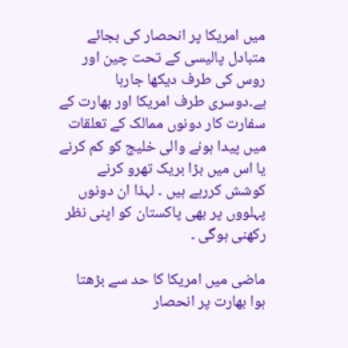میں امریکا پر انحصار کی بجائے متبادل پالیسی کے تحت چین اور روس کی طرف دیکھا جارہا ہے۔دوسری طرف امریکا اور بھارت کے سفارت کار دونوں ممالک کے تعلقات میں پیدا ہونے والی خلیج کو کم کرنے یا اس میں بڑا بریک تھرو کرنے کوشش کررہے ہیں ۔ لہذا ان دونوں پہلووں پر بھی پاکستان کو اپنی نظر رکھنی ہوگی ۔

ماضی میں امریکا کا حد سے بڑھتا ہوا بھارت پر انحصار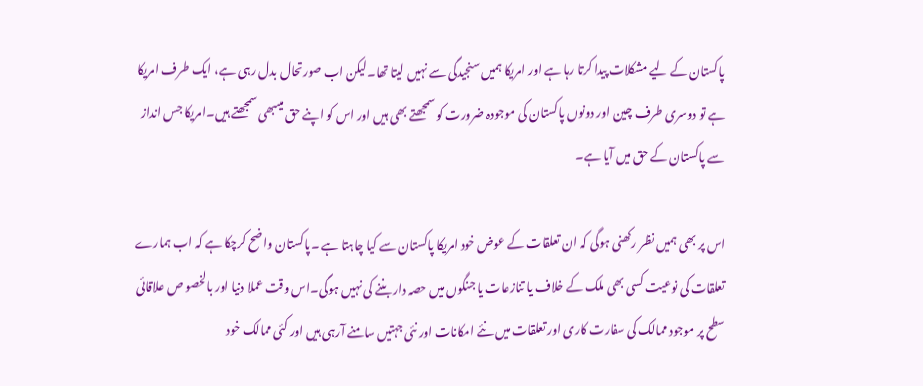پاکستان کے لیے مشکلات پیدا کرتا رہا ہے اور امریکا ہمیں سنجیدگی سے نہیں لیتا تھا۔لیکن اب صورتحال بدل رہی ہے، ایک طرف امریکا ہے تو دوسری طرف چین اور دونوں پاکستان کی موجودہ ضرورت کو سمجھتے بھی ہیں اور اس کو اپنے حق میںبھی سمجھتے ہیں۔امریکا جس انداز سے پاکستان کے حق میں آیا ہے۔

اس پر بھی ہمیں نظر رکھنی ہوگی کہ ان تعلقات کے عوض خود امریکا پاکستان سے کیا چاہتا ہے ۔پاکستان واضح کرچکا ہے کہ اب ہمارے تعلقات کی نوعیت کسی بھی ملک کے خلاف یا تنازعات یا جنگوں میں حصہ دار بننے کی نہیں ہوگی۔اس وقت عملا دنیا اور بالخصو ص علاقائی سطح پر موجود ممالک کی سفارت کاری اور تعلقات میں نئے امکانات اور نئی جہتیں سامنے آرہی ہیں اور کئی ممالک خود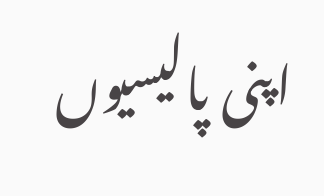اپنی پالیسیوں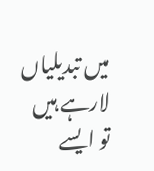میں تبدیلیاں لارہے ہیں تو ایسے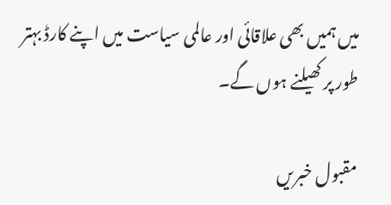میں ہمیں بھی علاقائی اور عالمی سیاست میں اپنے کارڈ بہتر طور پر کھیلنے ہوں گے۔

مقبول خبریں